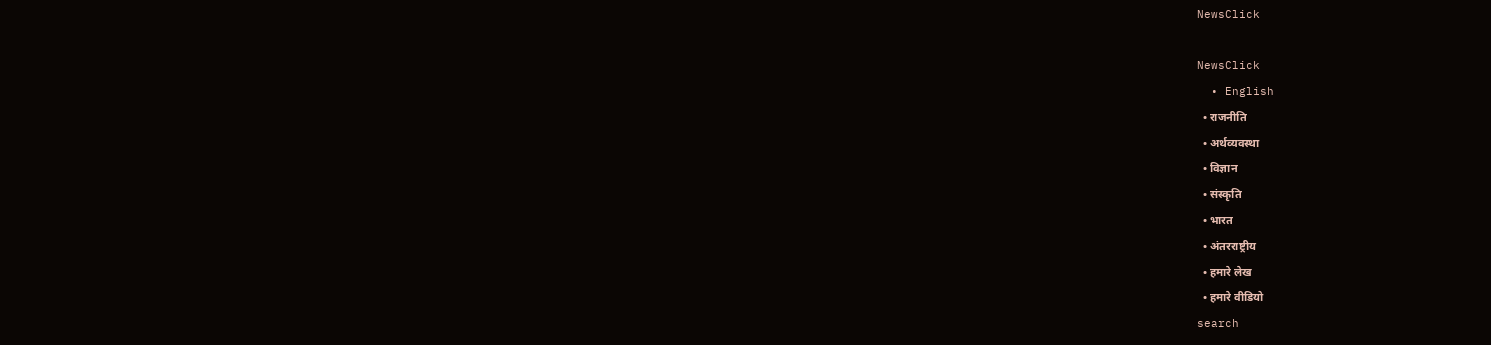NewsClick

NewsClick
  • English
  • राजनीति
  • अर्थव्यवस्था
  • विज्ञान
  • संस्कृति
  • भारत
  • अंतरराष्ट्रीय
  • हमारे लेख
  • हमारे वीडियो
search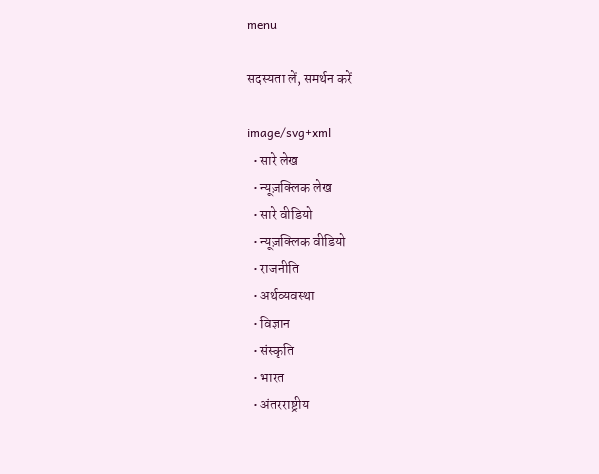menu

सदस्यता लें, समर्थन करें

image/svg+xml
  • सारे लेख
  • न्यूज़क्लिक लेख
  • सारे वीडियो
  • न्यूज़क्लिक वीडियो
  • राजनीति
  • अर्थव्यवस्था
  • विज्ञान
  • संस्कृति
  • भारत
  • अंतरराष्ट्रीय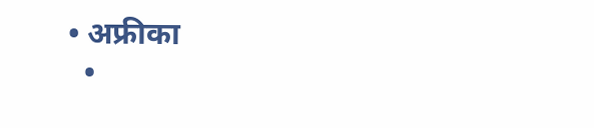• अफ्रीका
  •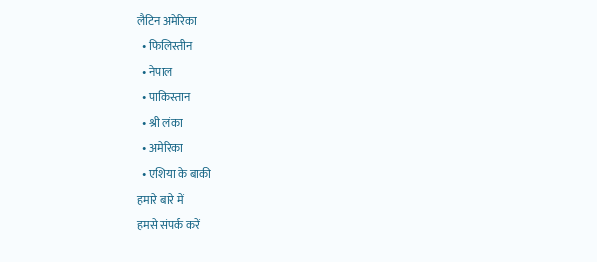लैटिन अमेरिका
  • फिलिस्तीन
  • नेपाल
  • पाकिस्तान
  • श्री लंका
  • अमेरिका
  • एशिया के बाकी
हमारे बारे में
हमसे संपर्क करें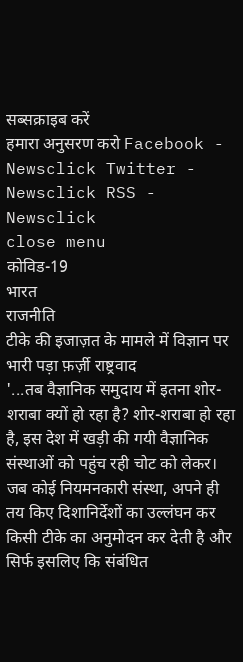सब्सक्राइब करें
हमारा अनुसरण करो Facebook - Newsclick Twitter - Newsclick RSS - Newsclick
close menu
कोविड-19
भारत
राजनीति
टीके की इजाज़त के मामले में विज्ञान पर भारी पड़ा फ़र्ज़ी राष्ट्रवाद
'...तब वैज्ञानिक समुदाय में इतना शोर-शराबा क्यों हो रहा है? शोर-शराबा हो रहा है, इस देश में खड़ी की गयी वैज्ञानिक संस्थाओं को पहुंच रही चोट को लेकर। जब कोई नियमनकारी संस्था, अपने ही तय किए दिशानिर्देशों का उल्लंघन कर किसी टीके का अनुमोदन कर देती है और सिर्फ इसलिए कि संबंधित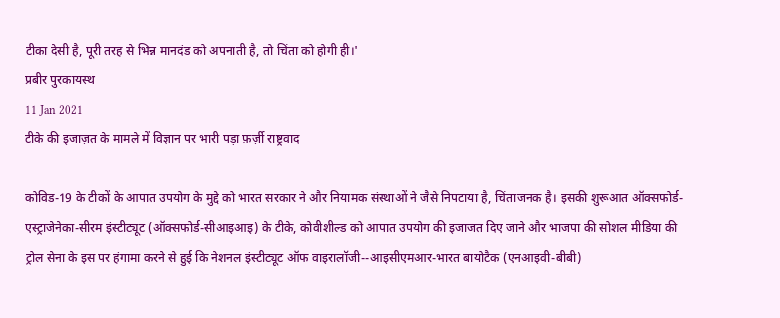टीका देसी है, पूरी तरह से भिन्न मानदंड को अपनाती है, तो चिंता को होगी ही।'
प्रबीर पुरकायस्थ
11 Jan 2021
टीके की इजाज़त के मामले में विज्ञान पर भारी पड़ा फ़र्ज़ी राष्ट्रवाद

कोविड-19 के टीकों के आपात उपयोग के मुद्दे को भारत सरकार ने और नियामक संस्थाओं ने जैसे निपटाया है, चिंताजनक है। इसकी शुरूआत ऑक्सफोर्ड-एस्ट्राजेनेका-सीरम इंस्टीट्यूट (ऑक्सफोर्ड-सीआइआइ) के टीके, कोवीशील्ड को आपात उपयोग की इजाजत दिए जाने और भाजपा की सोशल मीडिया की ट्रोल सेना के इस पर हंगामा करने से हुई कि नेशनल इंस्टीट्यूट ऑफ वाइरालॉजी--आइसीएमआर-भारत बायोटैक (एनआइवी-बीबी)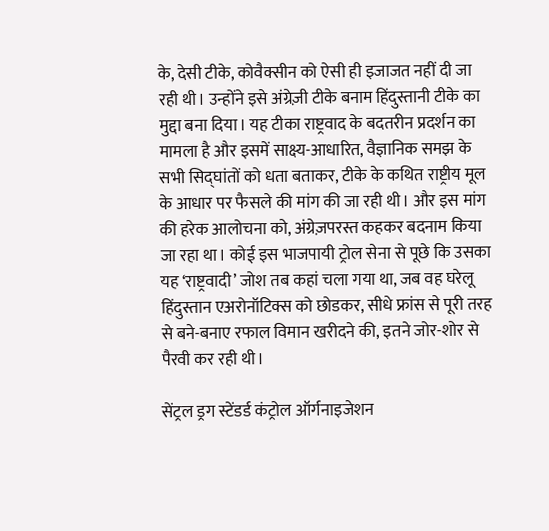के, देसी टीके, कोवैक्सीन को ऐसी ही इजाजत नहीं दी जा रही थी। उन्होंने इसे अंग्रेज़ी टीके बनाम हिंदुस्तानी टीके का मुद्दा बना दिया। यह टीका राष्ट्रवाद के बदतरीन प्रदर्शन का मामला है और इसमें साक्ष्य-आधारित, वैज्ञानिक समझ के सभी सिद्घांतों को धता बताकर, टीके के कथित राष्ट्रीय मूल के आधार पर फैसले की मांग की जा रही थी। और इस मांग की हरेक आलोचना को, अंग्रेज़परस्त कहकर बदनाम किया जा रहा था। कोई इस भाजपायी ट्रोल सेना से पूछे कि उसका यह ‘राष्ट्रवादी’ जोश तब कहां चला गया था, जब वह घरेलू हिंदुस्तान एअरोनॉटिक्स को छोडकर, सीधे फ्रांस से पूरी तरह से बने-बनाए रफाल विमान खरीदने की, इतने जोर-शोर से पैरवी कर रही थी।

सेंट्रल ड्रग स्टेंडर्ड कंट्रोल ऑर्गनाइजेशन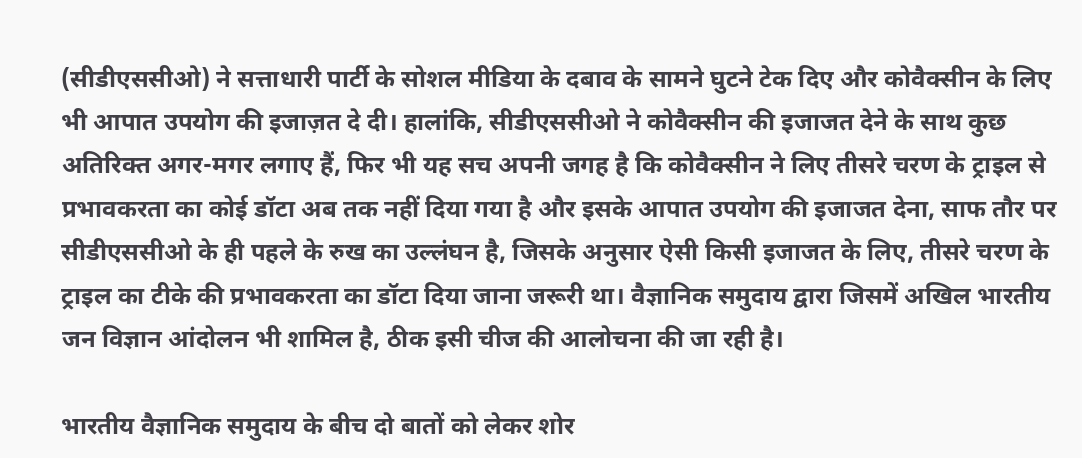(सीडीएससीओ) ने सत्ताधारी पार्टी के सोशल मीडिया के दबाव के सामने घुटने टेक दिए और कोवैक्सीन के लिए भी आपात उपयोग की इजाज़त दे दी। हालांकि, सीडीएससीओ ने कोवैक्सीन की इजाजत देने के साथ कुछ अतिरिक्त अगर-मगर लगाए हैं, फिर भी यह सच अपनी जगह है कि कोवैक्सीन ने लिए तीसरे चरण के ट्राइल से प्रभावकरता का कोई डॉटा अब तक नहीं दिया गया है और इसके आपात उपयोग की इजाजत देना, साफ तौर पर सीडीएससीओ के ही पहले के रुख का उल्लंघन है, जिसके अनुसार ऐसी किसी इजाजत के लिए, तीसरे चरण के ट्राइल का टीके की प्रभावकरता का डॉटा दिया जाना जरूरी था। वैज्ञानिक समुदाय द्वारा जिसमें अखिल भारतीय जन विज्ञान आंदोलन भी शामिल है, ठीक इसी चीज की आलोचना की जा रही है।

भारतीय वैज्ञानिक समुदाय के बीच दो बातों को लेकर शोर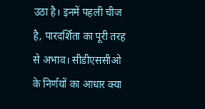उठा है। इनमें पहली चीज है, पारदर्शिता का पूरी तरह से अभाव। सीडीएससीओ के निर्णयों का आधार क्या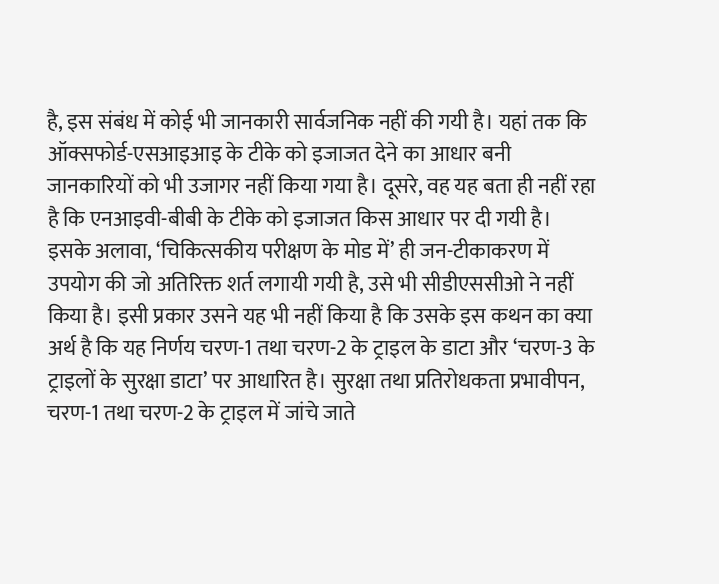है, इस संबंध में कोई भी जानकारी सार्वजनिक नहीं की गयी है। यहां तक कि ऑक्सफोर्ड-एसआइआइ के टीके को इजाजत देने का आधार बनी जानकारियों को भी उजागर नहीं किया गया है। दूसरे, वह यह बता ही नहीं रहा है कि एनआइवी-बीबी के टीके को इजाजत किस आधार पर दी गयी है। इसके अलावा, ‘चिकित्सकीय परीक्षण के मोड में’ ही जन-टीकाकरण में उपयोग की जो अतिरिक्त शर्त लगायी गयी है, उसे भी सीडीएससीओ ने नहीं किया है। इसी प्रकार उसने यह भी नहीं किया है कि उसके इस कथन का क्या अर्थ है कि यह निर्णय चरण-1 तथा चरण-2 के ट्राइल के डाटा और ‘चरण-3 के ट्राइलों के सुरक्षा डाटा’ पर आधारित है। सुरक्षा तथा प्रतिरोधकता प्रभावीपन, चरण-1 तथा चरण-2 के ट्राइल में जांचे जाते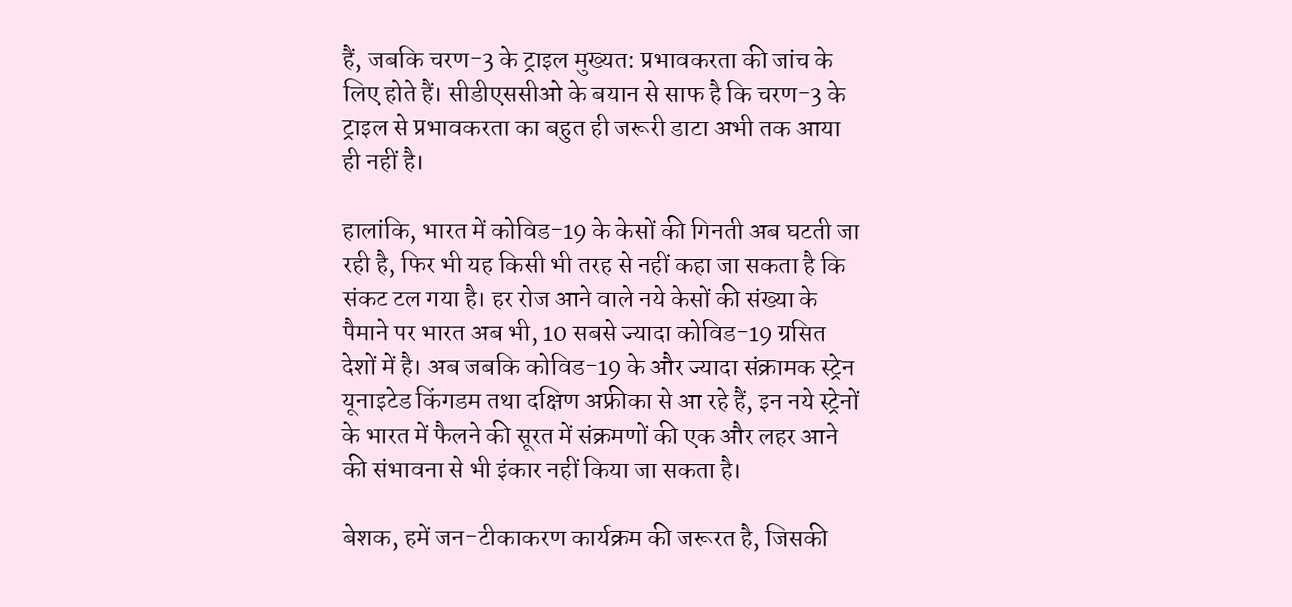हैं, जबकि चरण-3 के ट्राइल मुख्यत: प्रभावकरता की जांच के लिए होते हैं। सीडीएससीओ के बयान से साफ है कि चरण-3 के ट्राइल से प्रभावकरता का बहुत ही जरूरी डाटा अभी तक आया ही नहीं है।

हालांकि, भारत में कोविड-19 के केसों की गिनती अब घटती जा रही है, फिर भी यह किसी भी तरह से नहीं कहा जा सकता है कि संकट टल गया है। हर रोज आने वाले नये केसों की संख्या के पैमाने पर भारत अब भी, 10 सबसे ज्यादा कोविड-19 ग्रसित देशों में है। अब जबकि कोविड-19 के और ज्यादा संक्रामक स्ट्रेन यूनाइटेड किंगडम तथा दक्षिण अफ्रीका से आ रहे हैं, इन नये स्ट्रेनों के भारत में फैलने की सूरत में संक्रमणों की एक और लहर आने की संभावना से भी इंकार नहीं किया जा सकता है।

बेशक, हमें जन-टीकाकरण कार्यक्रम की जरूरत है, जिसकी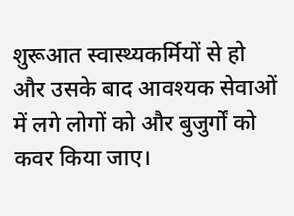शुरूआत स्वास्थ्यकर्मियों से हो और उसके बाद आवश्यक सेवाओं में लगे लोगों को और बुजुर्गों को कवर किया जाए।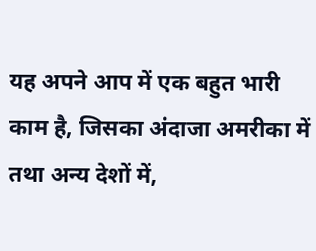यह अपने आप में एक बहुत भारी काम है, जिसका अंदाजा अमरीका में तथा अन्य देशों में,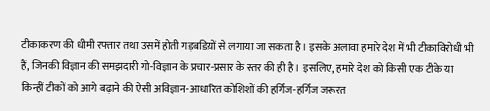टीकाकरण की धीमी रफ्तार तथा उसमें होती गड़बडिय़ों से लगाया जा सकता है। इसके अलावा हमारे देश में भी टीकाविरोधी भी हैं, जिनकी विज्ञान की समझदारी गो-विज्ञान के प्रचार-प्रसार के स्तर की ही है। इसलिए, हमारे देश को किसी एक टीके या किन्हीं टीकों को आगे बढ़ाने की ऐसी अविज्ञान-आधारित कोशिशों की हर्गिज-हर्गिज जरूरत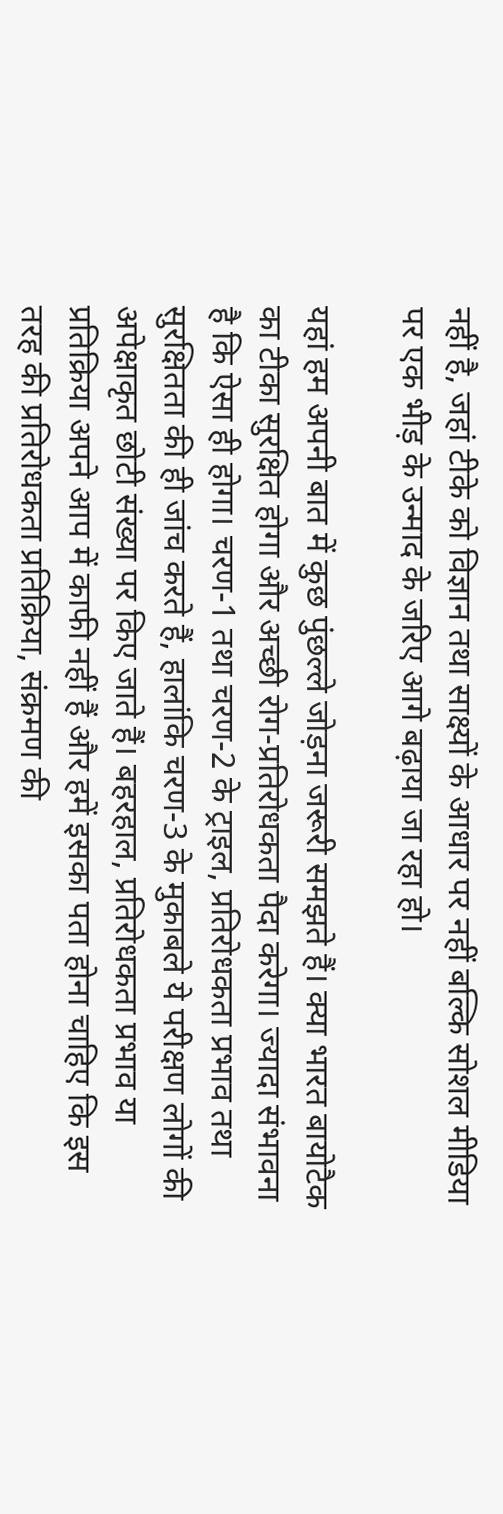नहीं है, जहां टीके को विज्ञान तथा साक्ष्यों के आधार पर नहीं बल्कि सोशल मीडिया पर एक भीड़ के उन्माद के जरिए आगे बढ़ाया जा रहा हो।

यहां हम अपनी बात में कुछ पुंछल्ले जोड़ना जरूरी समझते हैं। क्या भारत बायोटैक का टीका सुरक्षित होगा और अच्छी रोग-प्रतिरोधकता पैदा करेगा। ज्यादा संभावना है कि ऐसा ही होगा। चरण-1 तथा चरण-2 के ट्राइल, प्रतिरोधकता प्रभाव तथा सुरक्षितता की ही जांच करते हैं, हालांकि चरण-3 के मुकाबले ये परीक्षण लोगों की अपेक्षाकृत छोटी संख्या पर किए जाते हैं। बहरहाल, प्रतिरोधकता प्रभाव या प्रतिक्रिया अपने आप में काफी नहीं हैं और हमें इसका पता होना चाहिए कि इस तरह की प्रतिरोधकता प्रतिक्रिया, संक्रमण की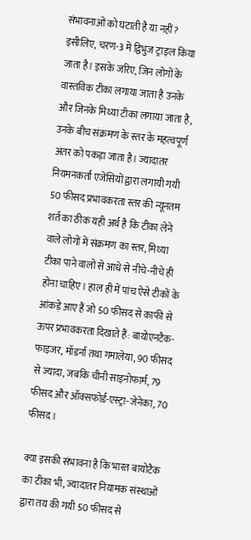संभावनाओं को घटाती है या नहीं? इसीलिए, चरण-3 में द्विभुज ट्राइल किया जाता है। इसके जरिए, जिन लोगों के वास्तविक टीका लगाया जाता है उनके  और जिनके मिथ्या टीका लगाया जाता है, उनके बीच संक्रमण के स्तर के महत्वपूर्ण अंतर को पकड़ा जाता है। ज्यादातर नियमनकर्ता एजेंसियों द्वारा लगायी गयी 50 फीसद प्रभावकरता स्तर की न्यूनतम शर्त का ठीक यही अर्थ है कि टीका लेने वाले लोगों में संक्रमण का स्तर, मिथ्या टीका पाने वालों से आधे से नीचे-नीचे ही होना चाहिए। हाल ही में पांच ऐसे टीकों के आंकड़े आए हैं जो 50 फीसद से काफी से ऊपर प्रभावकरता दिखाते हैं: बायोएनटैक-फाइजर, मॉडर्ना तथा गमालेया, 90 फीसद से ज्यादा, जबकि चीनी साइनोफार्म, 79 फीसद और ऑक्सफोर्ड-एस्ट्रा-जेनेका, 70 फीसद।

क्या इसकी संभावना है कि भारत बायोटैक का टीका भी, ज्यादातर नियामक संस्थाओं द्वारा तय की गयी 50 फीसद से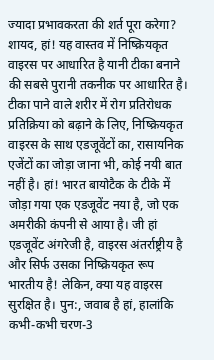ज्यादा प्रभावकरता की शर्त पूरा करेगा? शायद, हां! यह वास्तव में निष्क्रियकृत वाइरस पर आधारित है यानी टीका बनाने की सबसे पुरानी तकनीक पर आधारित है। टीका पाने वाले शरीर में रोग प्रतिरोधक प्रतिक्रिया को बढ़ाने के लिए, निष्क्रियकृत वाइरस के साथ एडजूवेंटों का, रासायनिक एजेंटों का जोड़ा जाना भी, कोई नयी बात नहीं है। हां! भारत बायोटैक के टीके में जोड़ा गया एक एडजूवेंट नया है, जो एक अमरीकी कंपनी से आया है। जी हां एडजूवेंट अंगरेजी है, वाइरस अंतर्राष्ट्रीय है और सिर्फ उसका निष्क्रियकृत रूप भारतीय है! लेकिन, क्या यह वाइरस सुरक्षित है। पुन:, जवाब है हां, हालांकि कभी-कभी चरण-3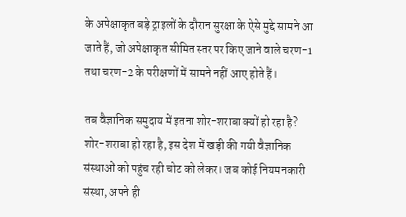के अपेक्षाकृत बड़े ट्राइलों के दौरान सुरक्षा के ऐसे मुद्दे सामने आ जाते हैं, जो अपेक्षाकृत सीमित स्तर पर किए जाने वाले चरण-1 तथा चरण-2 के परीक्षणों में सामने नहीं आए होते हैं।

तब वैज्ञानिक समुदाय में इतना शोर-शराबा क्यों हो रहा है? शोर-शराबा हो रहा है, इस देश में खड़ी की गयी वैज्ञानिक संस्थाओं को पहुंच रही चोट को लेकर। जब कोई नियमनकारी संस्था, अपने ही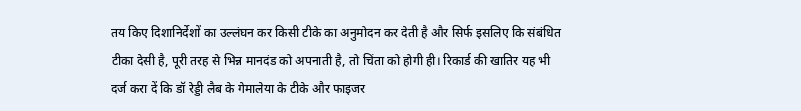तय किए दिशानिर्देशों का उल्लंघन कर किसी टीके का अनुमोदन कर देती है और सिर्फ इसलिए कि संबंधित टीका देसी है, पूरी तरह से भिन्न मानदंड को अपनाती है, तो चिंता को होगी ही। रिकार्ड की खातिर यह भी दर्ज करा दें कि डॉ रेड्डी लैब के गेमालेया के टीके और फाइजर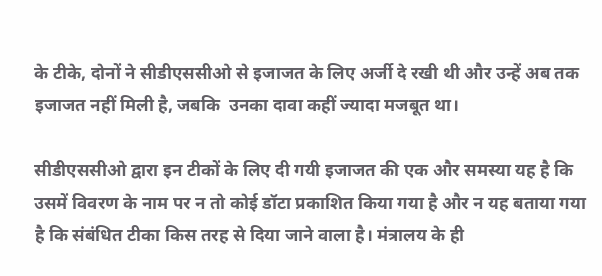के टीके, दोनों ने सीडीएससीओ से इजाजत के लिए अर्जी दे रखी थी और उन्हें अब तक इजाजत नहीं मिली है, जबकि  उनका दावा कहीं ज्यादा मजबूत था।

सीडीएससीओ द्वारा इन टीकों के लिए दी गयी इजाजत की एक और समस्या यह है कि उसमें विवरण के नाम पर न तो कोई डॉटा प्रकाशित किया गया है और न यह बताया गया है कि संबंधित टीका किस तरह से दिया जाने वाला है। मंत्रालय के ही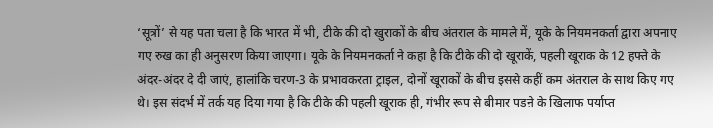‘सूत्रों’ से यह पता चला है कि भारत में भी, टीके की दो खुराकों के बीच अंतराल के मामले में, यूके के नियमनकर्ता द्वारा अपनाए गए रुख का ही अनुसरण किया जाएगा। यूके के नियमनकर्ता ने कहा है कि टीके की दो खूराकें, पहली खूराक के 12 हफ्ते के अंदर-अंदर दे दी जाएं, हालांकि चरण-3 के प्रभावकरता ट्राइल, दोनों खूराकों के बीच इससे कहीं कम अंतराल के साथ किए गए थे। इस संदर्भ में तर्क यह दिया गया है कि टीके की पहली खूराक ही, गंभीर रूप से बीमार पडऩे के खिलाफ पर्याप्त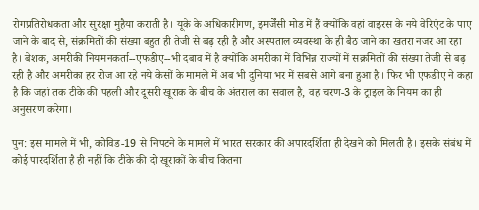रोगप्रतिरोधकता और सुरक्षा मुहैया कराती है। यूके के अधिकारीगण, इमर्जेंसी मोड में हैं क्योंकि वहां वाइरस के नये वेरिएंट के पाए जाने के बाद से, संक्रमितों की संख्या बहुत ही तेजी से बढ़ रही है और अस्पताल व्यवस्था के ही बैठ जाने का खतरा नजर आ रहा है। बेशक, अमरीकी नियमनकर्ता--एफडीए--भी दबाव में है क्योंकि अमरीका में विभिन्न राज्यों में सक्रमितों की संख्या तेजी से बढ़ रही है और अमरीका हर रोज आ रहे नये केसों के मामले में अब भी दुनिया भर में सबसे आगे बना हुआ है। फिर भी एफडीए ने कहा है कि जहां तक टीके की पहली और दूसरी खूराक के बीच के अंतराल का सवाल है, वह चरण-3 के ट्राइल के नियम का ही अनुसरण करेगा।

पुन: इस मामले में भी, कोविड-19 से निपटने के मामले में भारत सरकार की अपारदर्शिता ही देखने को मिलती है। इसके संबंध में कोई पारदर्शिता है ही नहीं कि टीके की दो खूराकों के बीच कितना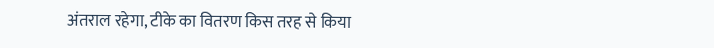अंतराल रहेगा, टीके का वितरण किस तरह से किया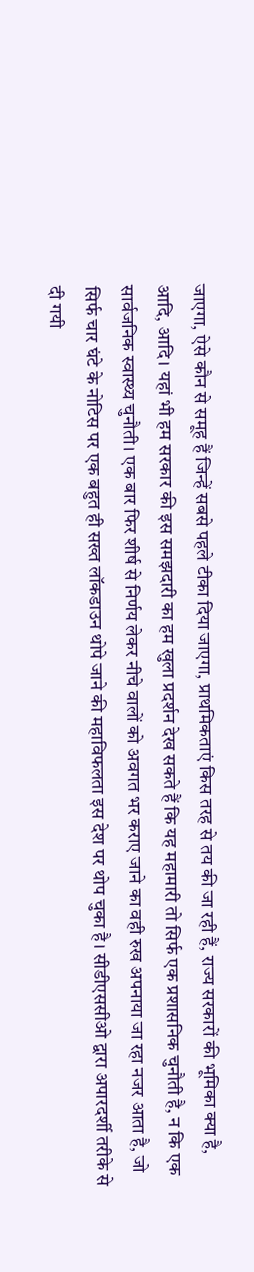जाएगा, ऐसे कौन से समूह हैं जिन्हें सबसे पहले टीका दिया जाएगा, प्राथमिकताएं किस तरह से तय की जा रही हैं, राज्य सरकारों की भूमिका क्या है, आदि, आदि। यहां भी हम सरकार की इस समझदारी का हम खुला प्रदर्शन देख सकते हैं कि यह महामारी तो सिर्फ एक प्रशासनिक चुनौती है, न कि एक सार्वजनिक स्वास्थ्य चुनौती। एक बार फिर शीर्ष से निर्णय लेकर नीचे वालों को अवगत भर कराए जाने का वही रुख अपनाया जा रहा नजर आता है, जो सिर्फ चार घंटे के नोटिस पर एक बहुत ही सख्त लॉकडाउन थोपे जाने की महाविफलता इस देश पर थोप चुका है। सीडीएससीओ द्वारा अपारदर्शी तरीके से दी गयी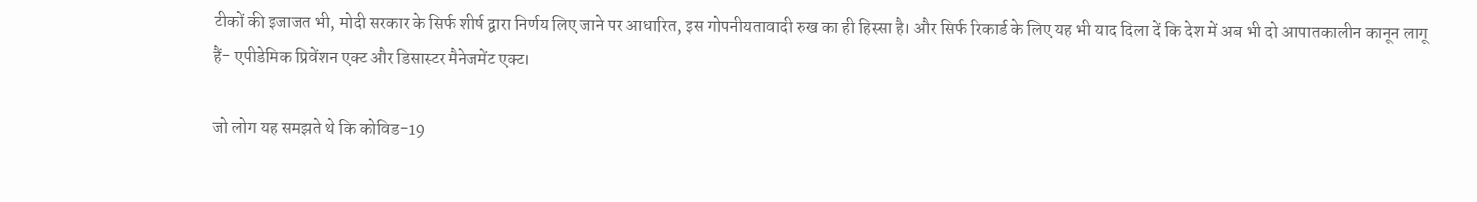टीकों की इजाजत भी, मोदी सरकार के सिर्फ शीर्ष द्वारा निर्णय लिए जाने पर आधारित, इस गोपनीयतावादी रुख का ही हिस्सा है। और सिर्फ रिकार्ड के लिए यह भी याद दिला दें कि देश में अब भी दो आपातकालीन कानून लागू हैं- एपीडेमिक प्रिवेंशन एक्ट और डिसास्टर मैनेजमेंट एक्ट।

जो लोग यह समझते थे कि कोविड-19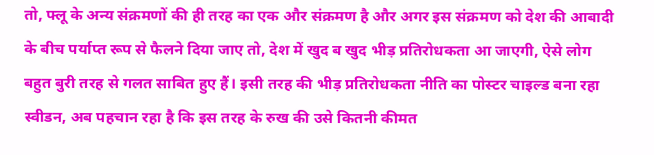तो, फ्लू के अन्य संक्रमणों की ही तरह का एक और संक्रमण है और अगर इस संक्रमण को देश की आबादी के बीच पर्याप्त रूप से फैलने दिया जाए तो, देश में खुद ब खुद भीड़ प्रतिरोधकता आ जाएगी, ऐसे लोग बहुत बुरी तरह से गलत साबित हुए हैं। इसी तरह की भीड़ प्रतिरोधकता नीति का पोस्टर चाइल्ड बना रहा स्वीडन, अब पहचान रहा है कि इस तरह के रुख की उसे कितनी कीमत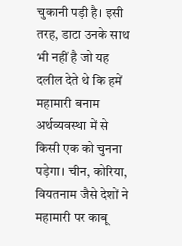चुकानी पड़ी है। इसी तरह, डाटा उनके साथ भी नहीं है जो यह दलील देते थे कि हमें महामारी बनाम अर्थव्यवस्था में से किसी एक को चुनना पड़ेगा। चीन, कोरिया, वियतनाम जैसे देशों ने महामारी पर काबू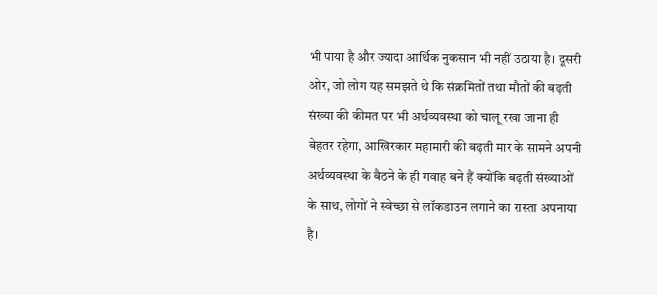भी पाया है और ज्यादा आर्थिक नुकसान भी नहीं उठाया है। दूसरी ओर, जो लोग यह समझते थे कि संक्रमितों तथा मौतों की बढ़ती संख्या की कीमत पर भी अर्थव्यवस्था को चालू रखा जाना ही बेहतर रहेगा, आखिरकार महामारी की बढ़ती मार के सामने अपनी अर्थव्यवस्था के बैठने के ही गवाह बने हैं क्योंकि बढ़ती संख्याओं के साथ, लोगों ने स्वेच्छा से लॉकडाउन लगाने का रास्ता अपनाया है।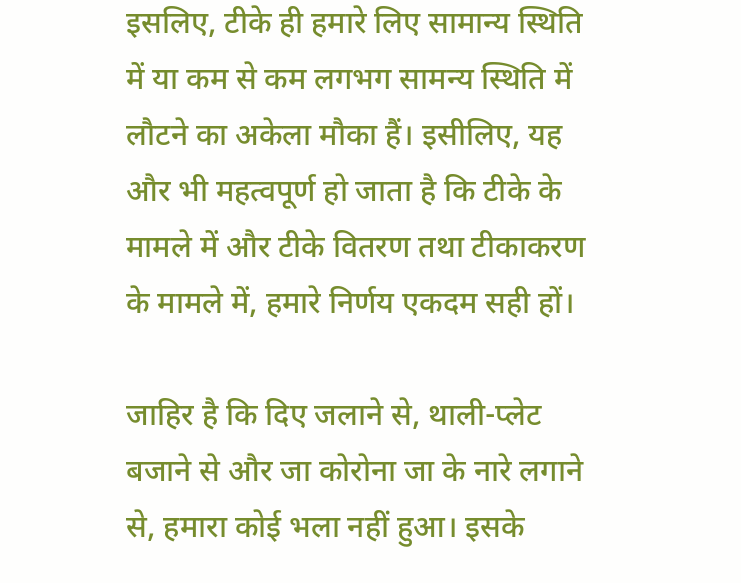इसलिए, टीके ही हमारे लिए सामान्य स्थिति में या कम से कम लगभग सामन्य स्थिति में लौटने का अकेला मौका हैं। इसीलिए, यह और भी महत्वपूर्ण हो जाता है कि टीके के मामले में और टीके वितरण तथा टीकाकरण के मामले में, हमारे निर्णय एकदम सही हों।

जाहिर है कि दिए जलाने से, थाली-प्लेट बजाने से और जा कोरोना जा के नारे लगाने से, हमारा कोई भला नहीं हुआ। इसके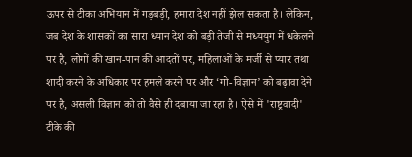ऊपर से टीका अभियान में गड़बड़ी, हमारा देश नहीं झेल सकता है। लेकिन, जब देश के शासकों का सारा ध्यान देश को बड़ी तेजी से मध्ययुग में धकेलने पर है, लोगों की खान-पान की आदतों पर, महिलाओं के मर्जी से प्यार तथा शादी करने के अधिकार पर हमले करने पर और ‘गो-विज्ञान’ को बढ़ावा देने पर है, असली विज्ञान को तो वैसे ही दबाया जा रहा है। ऐसे में 'राष्ट्रवादी' टीके की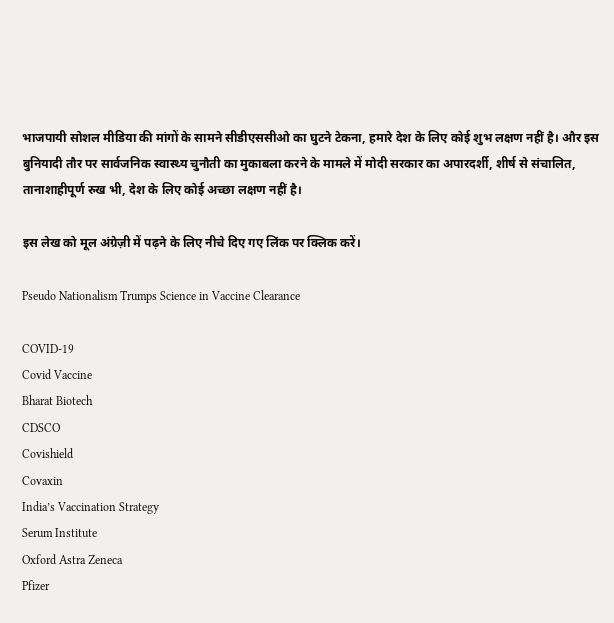भाजपायी सोशल मीडिया की मांगों के सामने सीडीएससीओ का घुटने टेकना, हमारे देश के लिए कोई शुभ लक्षण नहीं है। और इस बुनियादी तौर पर सार्वजनिक स्वास्थ्य चुनौती का मुकाबला करने के मामले में मोदी सरकार का अपारदर्शी, शीर्ष से संचालित, तानाशाहीपूर्ण रुख भी, देश के लिए कोई अच्छा लक्षण नहीं है।

इस लेख को मूल अंग्रेज़ी में पढ़ने के लिए नीचे दिए गए लिंक पर क्लिक करें।

Pseudo Nationalism Trumps Science in Vaccine Clearance

COVID-19
Covid Vaccine
Bharat Biotech
CDSCO
Covishield
Covaxin
India’s Vaccination Strategy
Serum Institute
Oxford Astra Zeneca
Pfizer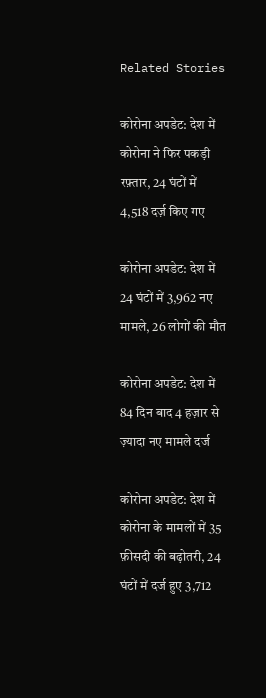Related Stories

कोरोना अपडेट: देश में कोरोना ने फिर पकड़ी रफ़्तार, 24 घंटों में 4,518 दर्ज़ किए गए

कोरोना अपडेट: देश में 24 घंटों में 3,962 नए मामले, 26 लोगों की मौत

कोरोना अपडेट: देश में 84 दिन बाद 4 हज़ार से ज़्यादा नए मामले दर्ज

कोरोना अपडेट: देश में कोरोना के मामलों में 35 फ़ीसदी की बढ़ोतरी, 24 घंटों में दर्ज हुए 3,712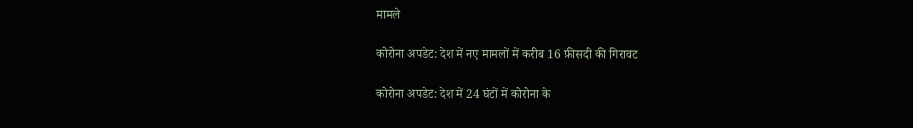मामले

कोरोना अपडेट: देश में नए मामलों में करीब 16 फ़ीसदी की गिरावट

कोरोना अपडेट: देश में 24 घंटों में कोरोना के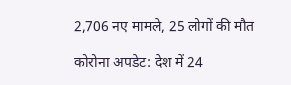2,706 नए मामले, 25 लोगों की मौत

कोरोना अपडेट: देश में 24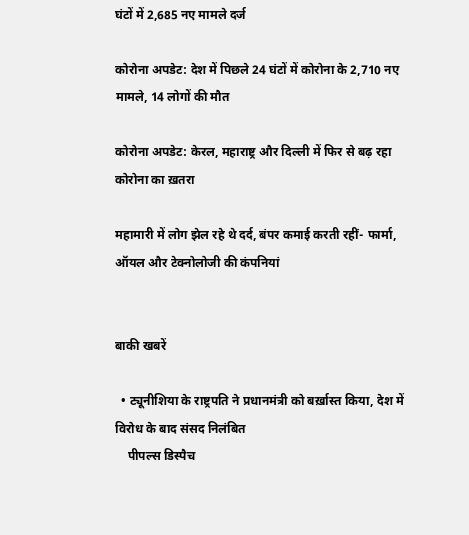घंटों में 2,685 नए मामले दर्ज

कोरोना अपडेट: देश में पिछले 24 घंटों में कोरोना के 2,710 नए मामले, 14 लोगों की मौत

कोरोना अपडेट: केरल, महाराष्ट्र और दिल्ली में फिर से बढ़ रहा कोरोना का ख़तरा

महामारी में लोग झेल रहे थे दर्द, बंपर कमाई करती रहीं- फार्मा, ऑयल और टेक्नोलोजी की कंपनियां


बाकी खबरें

  • ट्यूनीशिया के राष्ट्रपति ने प्रधानमंत्री को बर्ख़ास्त किया, देश में विरोध के बाद संसद निलंबित
    पीपल्स डिस्पैच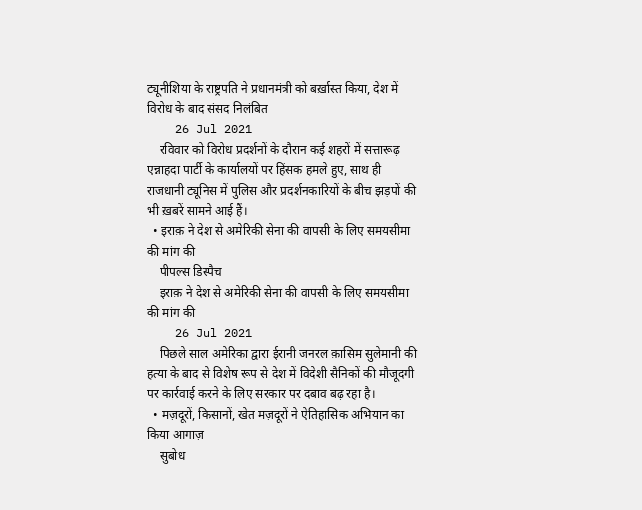ट्यूनीशिया के राष्ट्रपति ने प्रधानमंत्री को बर्ख़ास्त किया, देश में विरोध के बाद संसद निलंबित
    26 Jul 2021
    रविवार को विरोध प्रदर्शनों के दौरान कई शहरों में सत्तारूढ़ एन्नाहदा पार्टी के कार्यालयों पर हिंसक हमले हुए, साथ ही राजधानी ट्यूनिस में पुलिस और प्रदर्शनकारियों के बीच झड़पों की भी ख़बरें सामने आई हैं।
  • इराक़ ने देश से अमेरिकी सेना की वापसी के लिए समयसीमा की मांग की
    पीपल्स डिस्पैच
    इराक़ ने देश से अमेरिकी सेना की वापसी के लिए समयसीमा की मांग की
    26 Jul 2021
    पिछले साल अमेरिका द्वारा ईरानी जनरल क़ासिम सुलेमानी की हत्या के बाद से विशेष रूप से देश में विदेशी सैनिकों की मौजूदगी पर कार्रवाई करने के लिए सरकार पर दबाव बढ़ रहा है।
  • मज़दूरों, किसानों, खेत मज़दूरों ने ऐतिहासिक अभियान का किया आगाज़
    सुबोध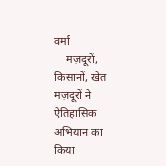वर्मा
    मज़दूरों, किसानों, खेत मज़दूरों ने ऐतिहासिक अभियान का किया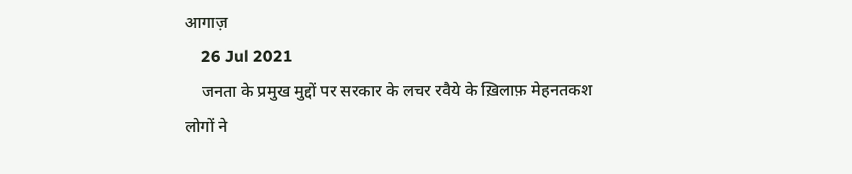आगाज़
    26 Jul 2021
    जनता के प्रमुख मुद्दों पर सरकार के लचर रवैये के ख़िलाफ़ मेहनतकश लोगों ने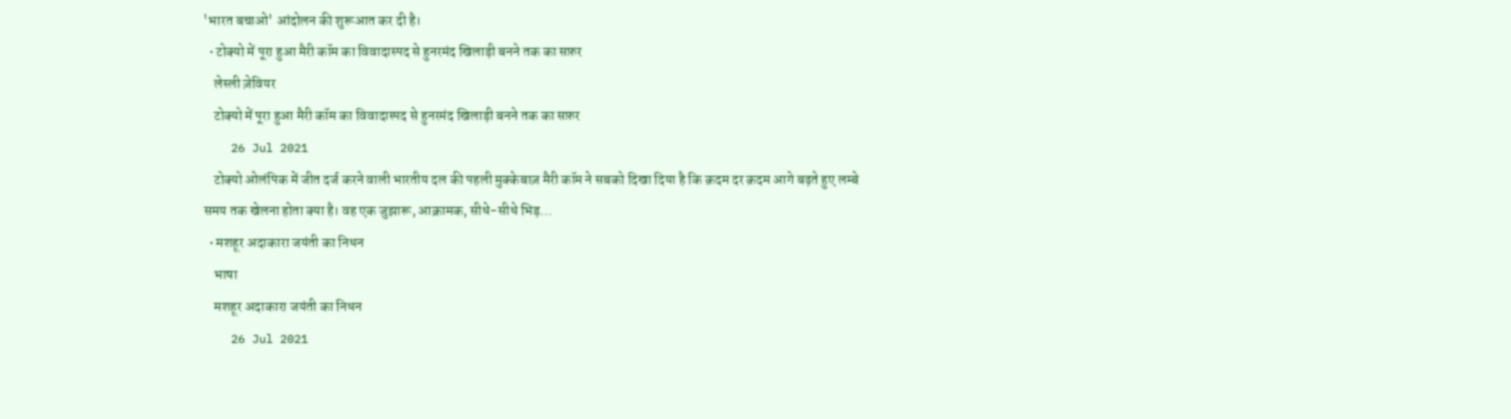'भारत बचाओ' आंदोलन की शुरूआत कर दी है।
  • टोक्यो में पूरा हुआ मैरी कॉम का विवादास्पद से हुनरमंद खिलाड़ी बनने तक का सफ़र
    लेस्ली ज़ेवियर
    टोक्यो में पूरा हुआ मैरी कॉम का विवादास्पद से हुनरमंद खिलाड़ी बनने तक का सफ़र
    26 Jul 2021
    टोक्यो ओलंपिक में जीत दर्ज करने वाली भारतीय दल की पहली मुक्केबाज़ मैरी कॉम ने सबको दिखा दिया है कि क़दम दर क़दम आगे बढ़ते हुए लम्बे समय तक खेलना होता क्या है। वह एक जुझारू, आक्रामक, सीधे-सीधे भिड़…
  • मशहूर अदाकारा जयंती का निधन
    भाषा
    मशहूर अदाकारा जयंती का निधन
    26 Jul 2021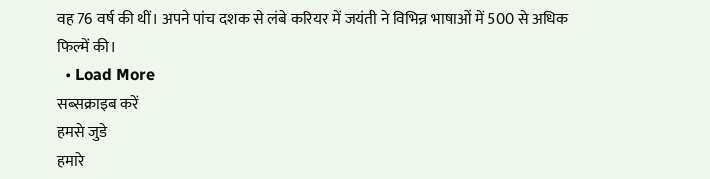वह 76 वर्ष की थीं। अपने पांच दशक से लंबे करियर में जयंती ने विभिन्न भाषाओं में 500 से अधिक फिल्में की।
  • Load More
सब्सक्राइब करें
हमसे जुडे
हमारे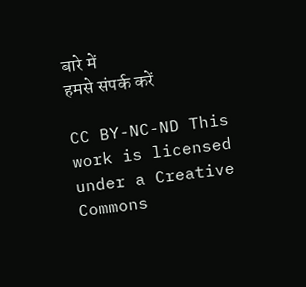बारे में
हमसे संपर्क करें

CC BY-NC-ND This work is licensed under a Creative Commons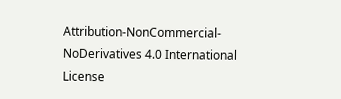Attribution-NonCommercial-NoDerivatives 4.0 International License